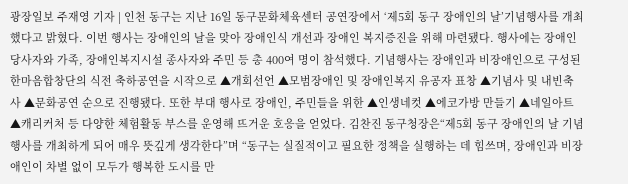광장일보 주재영 기자 | 인천 동구는 지난 16일 동구문화체육센터 공연장에서 ‘제5회 동구 장애인의 날’기념행사를 개최했다고 밝혔다. 이번 행사는 장애인의 날을 맞아 장애인식 개선과 장애인 복지증진을 위해 마련됐다. 행사에는 장애인 당사자와 가족, 장애인복지시설 종사자와 주민 등 총 400여 명이 참석했다. 기념행사는 장애인과 비장애인으로 구성된 한마음합창단의 식전 축하공연을 시작으로 ▲개회선언 ▲모범장애인 및 장애인복지 유공자 표창 ▲기념사 및 내빈축사 ▲문화공연 순으로 진행됐다. 또한 부대 행사로 장애인, 주민들을 위한 ▲인생네컷 ▲에코가방 만들기 ▲네일아트 ▲캐리커처 등 다양한 체험활동 부스를 운영해 뜨거운 호응을 얻었다. 김찬진 동구청장은“제5회 동구 장애인의 날 기념행사를 개최하게 되어 매우 뜻깊게 생각한다”며 “동구는 실질적이고 필요한 정책을 실행하는 데 힘쓰며, 장애인과 비장애인이 차별 없이 모두가 행복한 도시를 만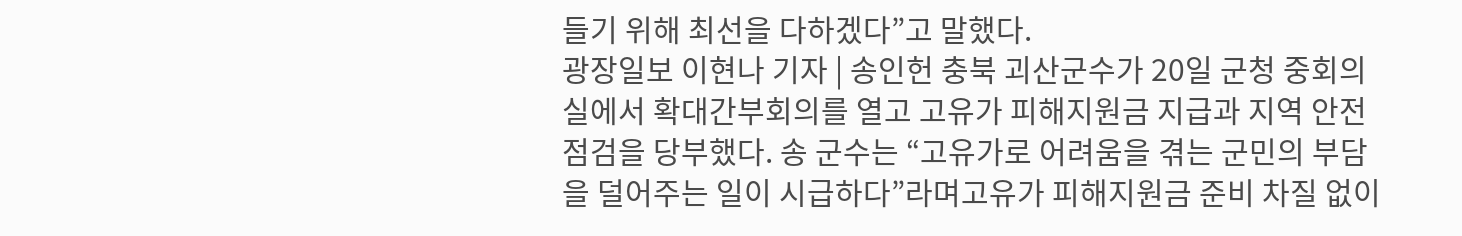들기 위해 최선을 다하겠다”고 말했다.
광장일보 이현나 기자 | 송인헌 충북 괴산군수가 20일 군청 중회의실에서 확대간부회의를 열고 고유가 피해지원금 지급과 지역 안전 점검을 당부했다. 송 군수는 “고유가로 어려움을 겪는 군민의 부담을 덜어주는 일이 시급하다”라며고유가 피해지원금 준비 차질 없이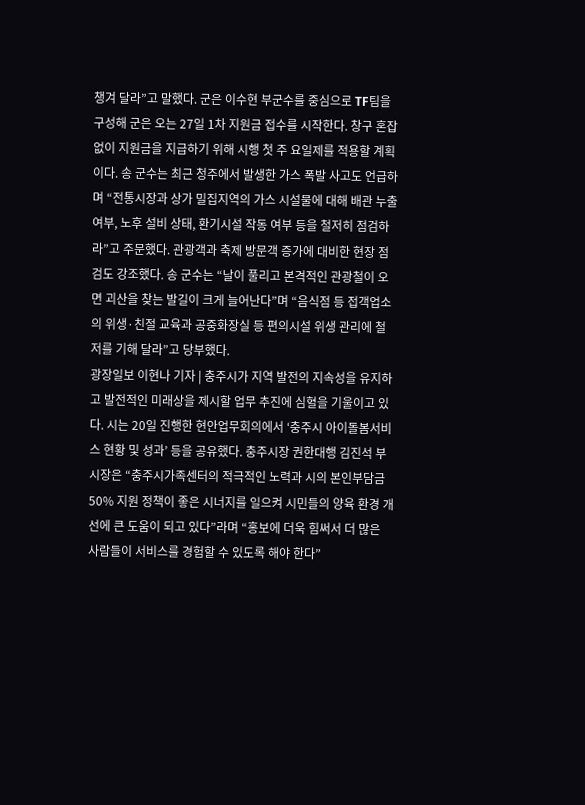챙겨 달라”고 말했다. 군은 이수현 부군수를 중심으로 TF팀을 구성해 군은 오는 27일 1차 지원금 접수를 시작한다. 창구 혼잡 없이 지원금을 지급하기 위해 시행 첫 주 요일제를 적용할 계획이다. 송 군수는 최근 청주에서 발생한 가스 폭발 사고도 언급하며 “전통시장과 상가 밀집지역의 가스 시설물에 대해 배관 누출 여부, 노후 설비 상태, 환기시설 작동 여부 등을 철저히 점검하라”고 주문했다. 관광객과 축제 방문객 증가에 대비한 현장 점검도 강조했다. 송 군수는 “날이 풀리고 본격적인 관광철이 오면 괴산을 찾는 발길이 크게 늘어난다”며 “음식점 등 접객업소의 위생·친절 교육과 공중화장실 등 편의시설 위생 관리에 철저를 기해 달라”고 당부했다.
광장일보 이현나 기자 | 충주시가 지역 발전의 지속성을 유지하고 발전적인 미래상을 제시할 업무 추진에 심혈을 기울이고 있다. 시는 20일 진행한 현안업무회의에서 ‘충주시 아이돌봄서비스 현황 및 성과’ 등을 공유했다. 충주시장 권한대행 김진석 부시장은 “충주시가족센터의 적극적인 노력과 시의 본인부담금 50% 지원 정책이 좋은 시너지를 일으켜 시민들의 양육 환경 개선에 큰 도움이 되고 있다”라며 “홍보에 더욱 힘써서 더 많은 사람들이 서비스를 경험할 수 있도록 해야 한다”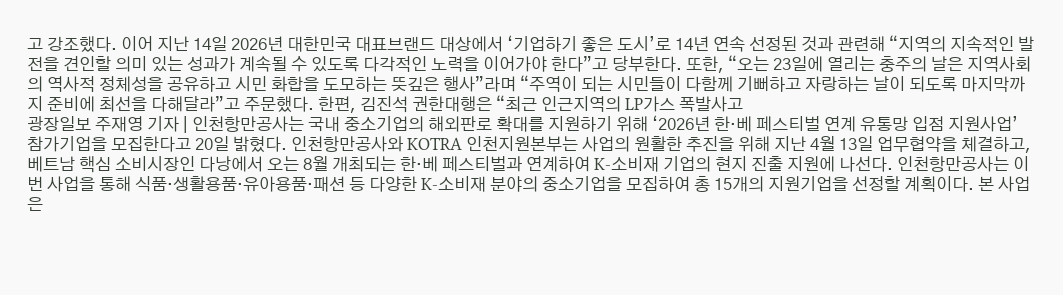고 강조했다. 이어 지난 14일 2026년 대한민국 대표브랜드 대상에서 ‘기업하기 좋은 도시’로 14년 연속 선정된 것과 관련해 “지역의 지속적인 발전을 견인할 의미 있는 성과가 계속될 수 있도록 다각적인 노력을 이어가야 한다”고 당부한다. 또한, “오는 23일에 열리는 충주의 날은 지역사회의 역사적 정체성을 공유하고 시민 화합을 도모하는 뜻깊은 행사”라며 “주역이 되는 시민들이 다함께 기뻐하고 자랑하는 날이 되도록 마지막까지 준비에 최선을 다해달라”고 주문했다. 한편, 김진석 권한대행은 “최근 인근지역의 LP가스 폭발사고
광장일보 주재영 기자 | 인천항만공사는 국내 중소기업의 해외판로 확대를 지원하기 위해 ‘2026년 한·베 페스티벌 연계 유통망 입점 지원사업’ 참가기업을 모집한다고 20일 밝혔다. 인천항만공사와 KOTRA 인천지원본부는 사업의 원활한 추진을 위해 지난 4월 13일 업무협약을 체결하고, 베트남 핵심 소비시장인 다낭에서 오는 8월 개최되는 한·베 페스티벌과 연계하여 K-소비재 기업의 현지 진출 지원에 나선다. 인천항만공사는 이번 사업을 통해 식품·생활용품·유아용품·패션 등 다양한 K-소비재 분야의 중소기업을 모집하여 총 15개의 지원기업을 선정할 계획이다. 본 사업은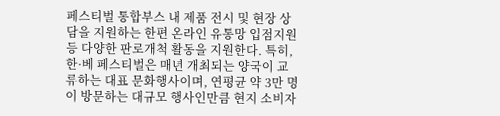페스티벌 통합부스 내 제품 전시 및 현장 상담을 지원하는 한편 온라인 유통망 입점지원 등 다양한 판로개척 활동을 지원한다. 특히, 한·베 페스티벌은 매년 개최되는 양국이 교류하는 대표 문화행사이며, 연평균 약 3만 명이 방문하는 대규모 행사인만큼 현지 소비자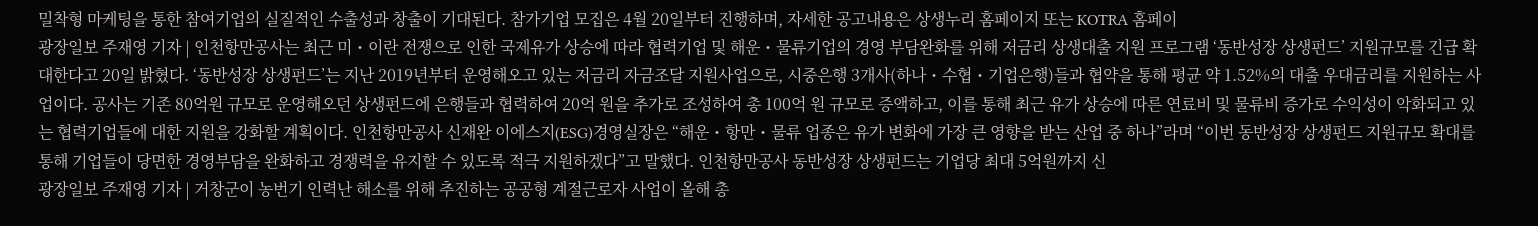밀착형 마케팅을 통한 참여기업의 실질적인 수출성과 창출이 기대된다. 참가기업 모집은 4월 20일부터 진행하며, 자세한 공고내용은 상생누리 홈페이지 또는 KOTRA 홈페이
광장일보 주재영 기자 | 인천항만공사는 최근 미・이란 전쟁으로 인한 국제유가 상승에 따라 협력기업 및 해운・물류기업의 경영 부담완화를 위해 저금리 상생대출 지원 프로그램 ‘동반성장 상생펀드’ 지원규모를 긴급 확대한다고 20일 밝혔다. ‘동반성장 상생펀드’는 지난 2019년부터 운영해오고 있는 저금리 자금조달 지원사업으로, 시중은행 3개사(하나・수협・기업은행)들과 협약을 통해 평균 약 1.52%의 대출 우대금리를 지원하는 사업이다. 공사는 기존 80억원 규모로 운영해오던 상생펀드에 은행들과 협력하여 20억 원을 추가로 조성하여 총 100억 원 규모로 증액하고, 이를 통해 최근 유가 상승에 따른 연료비 및 물류비 증가로 수익성이 악화되고 있는 협력기업들에 대한 지원을 강화할 계획이다. 인천항만공사 신재완 이에스지(ESG)경영실장은 “해운・항만・물류 업종은 유가 변화에 가장 큰 영향을 받는 산업 중 하나”라며 “이번 동반성장 상생펀드 지원규모 확대를 통해 기업들이 당면한 경영부담을 완화하고 경쟁력을 유지할 수 있도록 적극 지원하겠다”고 말했다. 인천항만공사 동반성장 상생펀드는 기업당 최대 5억원까지 신
광장일보 주재영 기자 | 거창군이 농번기 인력난 해소를 위해 추진하는 공공형 계절근로자 사업이 올해 총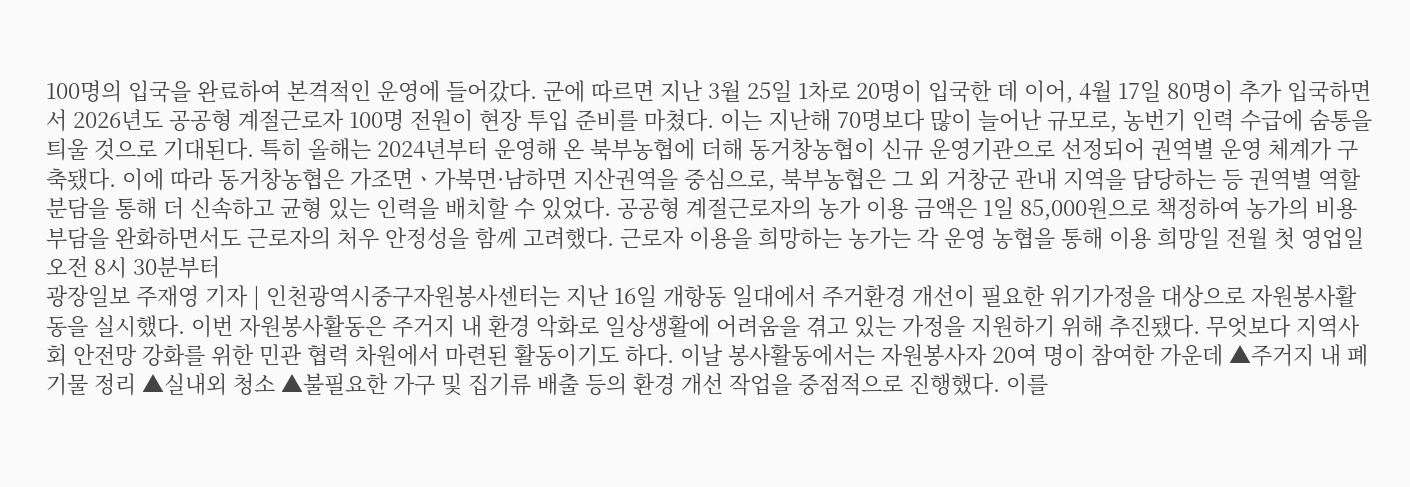100명의 입국을 완료하여 본격적인 운영에 들어갔다. 군에 따르면 지난 3월 25일 1차로 20명이 입국한 데 이어, 4월 17일 80명이 추가 입국하면서 2026년도 공공형 계절근로자 100명 전원이 현장 투입 준비를 마쳤다. 이는 지난해 70명보다 많이 늘어난 규모로, 농번기 인력 수급에 숨통을 틔울 것으로 기대된다. 특히 올해는 2024년부터 운영해 온 북부농협에 더해 동거창농협이 신규 운영기관으로 선정되어 권역별 운영 체계가 구축됐다. 이에 따라 동거창농협은 가조면ㆍ가북면·남하면 지산권역을 중심으로, 북부농협은 그 외 거창군 관내 지역을 담당하는 등 권역별 역할 분담을 통해 더 신속하고 균형 있는 인력을 배치할 수 있었다. 공공형 계절근로자의 농가 이용 금액은 1일 85,000원으로 책정하여 농가의 비용 부담을 완화하면서도 근로자의 처우 안정성을 함께 고려했다. 근로자 이용을 희망하는 농가는 각 운영 농협을 통해 이용 희망일 전월 첫 영업일 오전 8시 30분부터
광장일보 주재영 기자 | 인천광역시중구자원봉사센터는 지난 16일 개항동 일대에서 주거환경 개선이 필요한 위기가정을 대상으로 자원봉사활동을 실시했다. 이번 자원봉사활동은 주거지 내 환경 악화로 일상생활에 어려움을 겪고 있는 가정을 지원하기 위해 추진됐다. 무엇보다 지역사회 안전망 강화를 위한 민관 협력 차원에서 마련된 활동이기도 하다. 이날 봉사활동에서는 자원봉사자 20여 명이 참여한 가운데 ▲주거지 내 폐기물 정리 ▲실내외 청소 ▲불필요한 가구 및 집기류 배출 등의 환경 개선 작업을 중점적으로 진행했다. 이를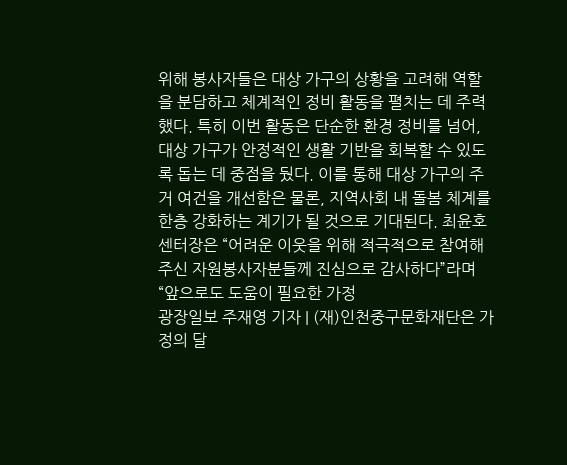위해 봉사자들은 대상 가구의 상황을 고려해 역할을 분담하고 체계적인 정비 활동을 펼치는 데 주력했다. 특히 이번 활동은 단순한 환경 정비를 넘어, 대상 가구가 안정적인 생활 기반을 회복할 수 있도록 돕는 데 중점을 뒀다. 이를 통해 대상 가구의 주거 여건을 개선함은 물론, 지역사회 내 돌봄 체계를 한층 강화하는 계기가 될 것으로 기대된다. 최윤호 센터장은 “어려운 이웃을 위해 적극적으로 참여해 주신 자원봉사자분들께 진심으로 감사하다”라며 “앞으로도 도움이 필요한 가정
광장일보 주재영 기자 | (재)인천중구문화재단은 가정의 달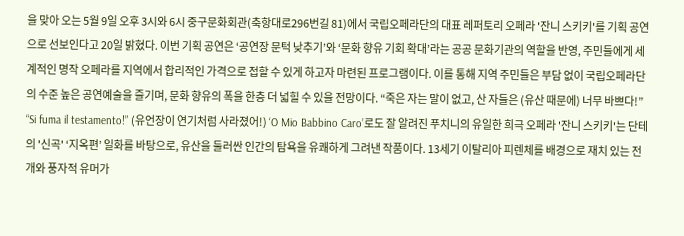을 맞아 오는 5월 9일 오후 3시와 6시 중구문화회관(축항대로296번길 81)에서 국립오페라단의 대표 레퍼토리 오페라 '잔니 스키키'를 기획 공연으로 선보인다고 20일 밝혔다. 이번 기획 공연은 ‘공연장 문턱 낮추기’와 ‘문화 향유 기회 확대’라는 공공 문화기관의 역할을 반영, 주민들에게 세계적인 명작 오페라를 지역에서 합리적인 가격으로 접할 수 있게 하고자 마련된 프로그램이다. 이를 통해 지역 주민들은 부담 없이 국립오페라단의 수준 높은 공연예술을 즐기며, 문화 향유의 폭을 한층 더 넓힐 수 있을 전망이다. “죽은 자는 말이 없고, 산 자들은 (유산 때문에) 너무 바쁘다!” “Si fuma il testamento!” (유언장이 연기처럼 사라졌어!) ‘O Mio Babbino Caro’로도 잘 알려진 푸치니의 유일한 희극 오페라 '잔니 스키키'는 단테의 '신곡' ‘지옥편’ 일화를 바탕으로, 유산을 둘러싼 인간의 탐욕을 유쾌하게 그려낸 작품이다. 13세기 이탈리아 피렌체를 배경으로 재치 있는 전개와 풍자적 유머가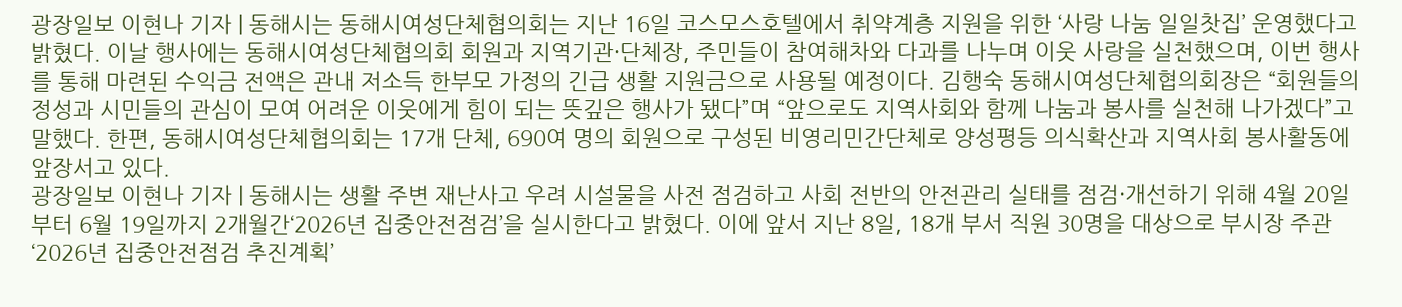광장일보 이현나 기자 | 동해시는 동해시여성단체협의회는 지난 16일 코스모스호텔에서 취약계층 지원을 위한 ‘사랑 나눔 일일찻집’ 운영했다고 밝혔다. 이날 행사에는 동해시여성단체협의회 회원과 지역기관·단체장, 주민들이 참여해차와 다과를 나누며 이웃 사랑을 실천했으며, 이번 행사를 통해 마련된 수익금 전액은 관내 저소득 한부모 가정의 긴급 생활 지원금으로 사용될 예정이다. 김행숙 동해시여성단체협의회장은 “회원들의 정성과 시민들의 관심이 모여 어려운 이웃에게 힘이 되는 뜻깊은 행사가 됐다”며 “앞으로도 지역사회와 함께 나눔과 봉사를 실천해 나가겠다”고 말했다. 한편, 동해시여성단체협의회는 17개 단체, 690여 명의 회원으로 구성된 비영리민간단체로 양성평등 의식확산과 지역사회 봉사활동에 앞장서고 있다.
광장일보 이현나 기자 | 동해시는 생활 주변 재난사고 우려 시설물을 사전 점검하고 사회 전반의 안전관리 실태를 점검·개선하기 위해 4월 20일부터 6월 19일까지 2개월간‘2026년 집중안전점검’을 실시한다고 밝혔다. 이에 앞서 지난 8일, 18개 부서 직원 30명을 대상으로 부시장 주관 ‘2026년 집중안전점검 추진계획’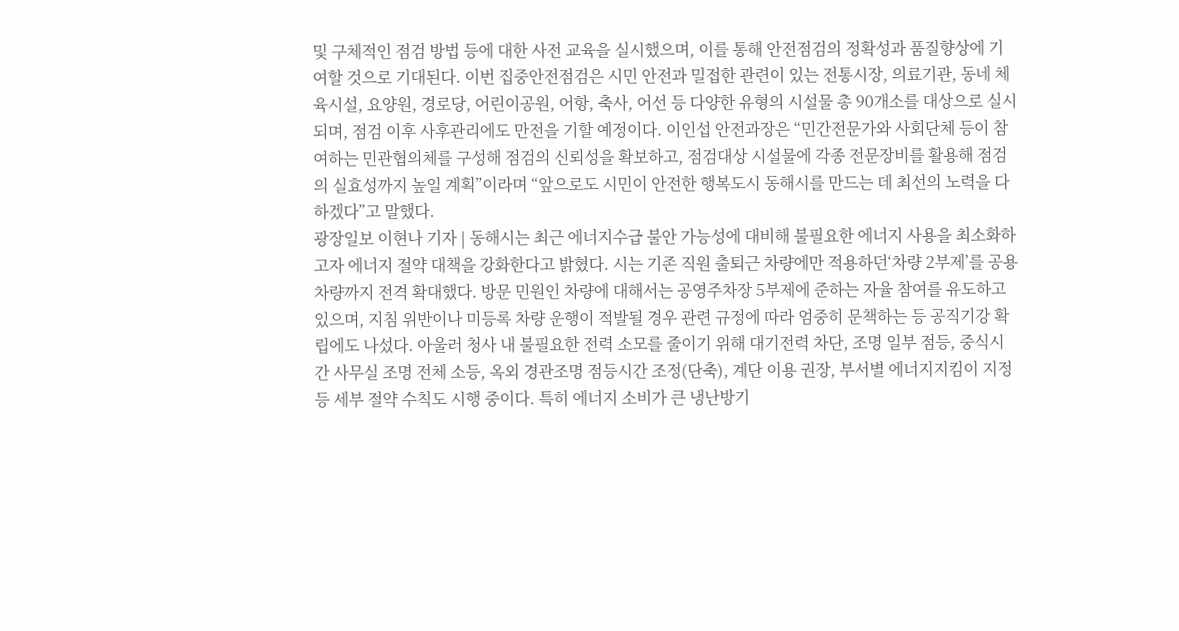및 구체적인 점검 방법 등에 대한 사전 교육을 실시했으며, 이를 통해 안전점검의 정확성과 품질향상에 기여할 것으로 기대된다. 이번 집중안전점검은 시민 안전과 밀접한 관련이 있는 전통시장, 의료기관, 동네 체육시설, 요양원, 경로당, 어린이공원, 어항, 축사, 어선 등 다양한 유형의 시설물 총 90개소를 대상으로 실시되며, 점검 이후 사후관리에도 만전을 기할 예정이다. 이인섭 안전과장은 “민간전문가와 사회단체 등이 참여하는 민관협의체를 구성해 점검의 신뢰성을 확보하고, 점검대상 시설물에 각종 전문장비를 활용해 점검의 실효성까지 높일 계획”이라며 “앞으로도 시민이 안전한 행복도시 동해시를 만드는 데 최선의 노력을 다하겠다”고 말했다.
광장일보 이현나 기자 | 동해시는 최근 에너지수급 불안 가능성에 대비해 불필요한 에너지 사용을 최소화하고자 에너지 절약 대책을 강화한다고 밝혔다. 시는 기존 직원 출퇴근 차량에만 적용하던‘차량 2부제’를 공용차량까지 전격 확대했다. 방문 민원인 차량에 대해서는 공영주차장 5부제에 준하는 자율 참여를 유도하고 있으며, 지침 위반이나 미등록 차량 운행이 적발될 경우 관련 규정에 따라 엄중히 문책하는 등 공직기강 확립에도 나섰다. 아울러 청사 내 불필요한 전력 소모를 줄이기 위해 대기전력 차단, 조명 일부 점등, 중식시간 사무실 조명 전체 소등, 옥외 경관조명 점등시간 조정(단축), 계단 이용 권장, 부서별 에너지지킴이 지정 등 세부 절약 수칙도 시행 중이다. 특히 에너지 소비가 큰 냉난방기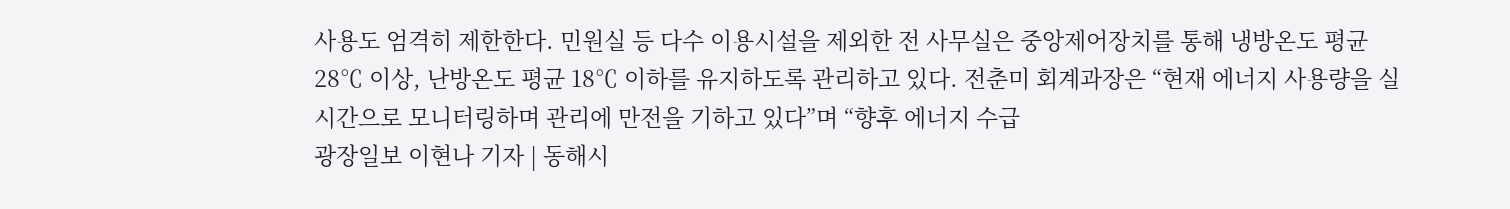사용도 엄격히 제한한다. 민원실 등 다수 이용시설을 제외한 전 사무실은 중앙제어장치를 통해 냉방온도 평균 28℃ 이상, 난방온도 평균 18℃ 이하를 유지하도록 관리하고 있다. 전춘미 회계과장은 “현재 에너지 사용량을 실시간으로 모니터링하며 관리에 만전을 기하고 있다”며 “향후 에너지 수급
광장일보 이현나 기자 | 동해시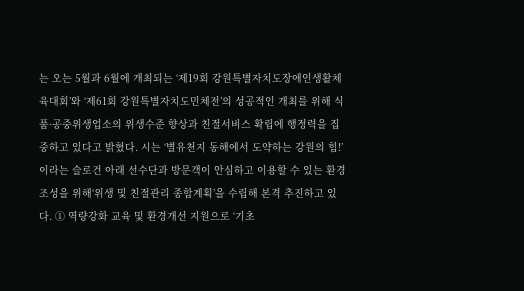는 오는 5월과 6월에 개최되는 ‘제19회 강원특별자치도장애인생활체육대회’와 ‘제61회 강원특별자치도민체전’의 성공적인 개최를 위해 식품·공중위생업소의 위생수준 향상과 친절서비스 확립에 행정력을 집중하고 있다고 밝혔다. 시는 ‘별유천지 동해에서 도약하는 강원의 힘!’이라는 슬로건 아래 선수단과 방문객이 안심하고 이용할 수 있는 환경조성을 위해‘위생 및 친절관리 종합계획’을 수립해 본격 추진하고 있다. ① 역량강화 교육 및 환경개선 지원으로 ‘기초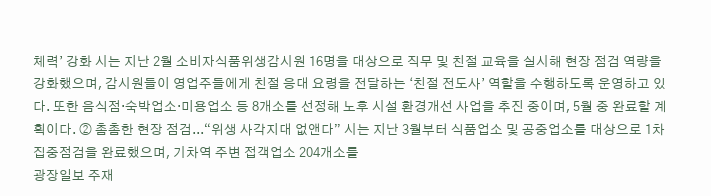체력’ 강화 시는 지난 2월 소비자식품위생감시원 16명을 대상으로 직무 및 친절 교육을 실시해 현장 점검 역량을 강화했으며, 감시원들이 영업주들에게 친절 응대 요령을 전달하는 ‘친절 전도사’ 역할을 수행하도록 운영하고 있다. 또한 음식점·숙박업소·미용업소 등 8개소를 선정해 노후 시설 환경개선 사업을 추진 중이며, 5월 중 완료할 계획이다. ② 촘촘한 현장 점검...“위생 사각지대 없앤다” 시는 지난 3월부터 식품업소 및 공중업소를 대상으로 1차 집중점검을 완료했으며, 기차역 주변 접객업소 204개소를
광장일보 주재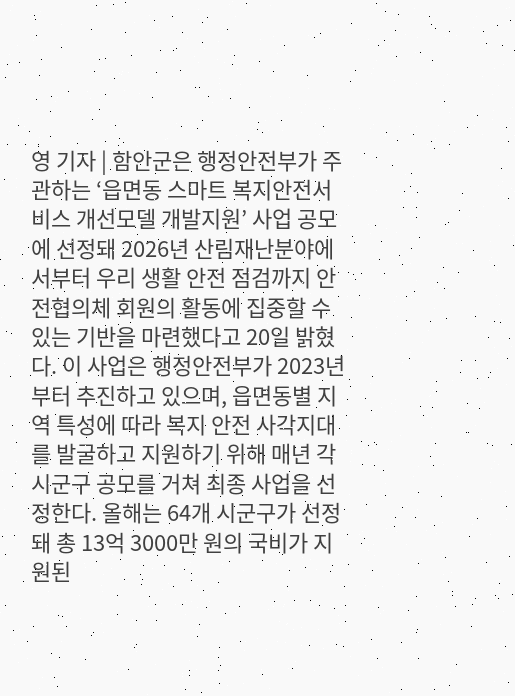영 기자 | 함안군은 행정안전부가 주관하는 ‘읍면동 스마트 복지안전서비스 개선모델 개발지원’ 사업 공모에 선정돼 2026년 산림재난분야에서부터 우리 생활 안전 점검까지 안전협의체 회원의 활동에 집중할 수 있는 기반을 마련했다고 20일 밝혔다. 이 사업은 행정안전부가 2023년부터 추진하고 있으며, 읍면동별 지역 특성에 따라 복지 안전 사각지대를 발굴하고 지원하기 위해 매년 각 시군구 공모를 거쳐 최종 사업을 선정한다. 올해는 64개 시군구가 선정돼 총 13억 3000만 원의 국비가 지원된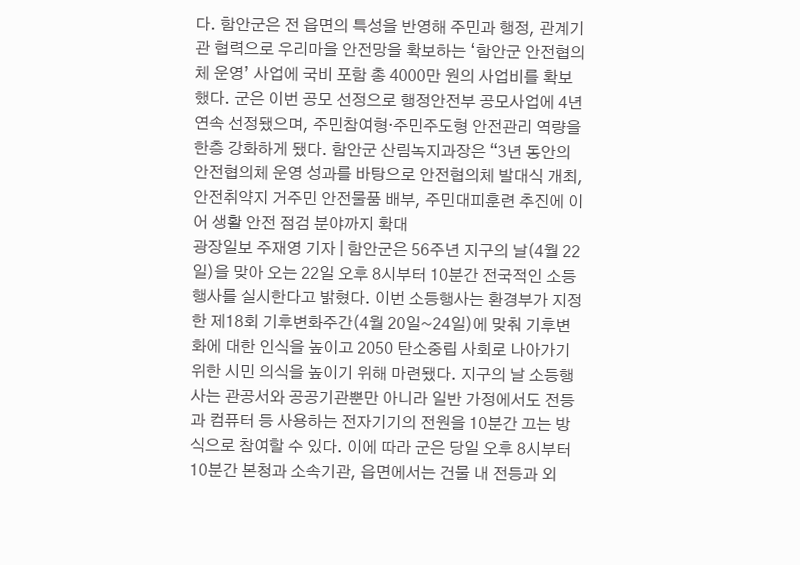다. 함안군은 전 읍면의 특성을 반영해 주민과 행정, 관계기관 협력으로 우리마을 안전망을 확보하는 ‘함안군 안전협의체 운영’ 사업에 국비 포함 총 4000만 원의 사업비를 확보했다. 군은 이번 공모 선정으로 행정안전부 공모사업에 4년 연속 선정됐으며, 주민참여형·주민주도형 안전관리 역량을 한층 강화하게 됐다. 함안군 산림녹지과장은 “3년 동안의 안전협의체 운영 성과를 바탕으로 안전협의체 발대식 개최, 안전취약지 거주민 안전물품 배부, 주민대피훈련 추진에 이어 생활 안전 점검 분야까지 확대
광장일보 주재영 기자 | 함안군은 56주년 지구의 날(4월 22일)을 맞아 오는 22일 오후 8시부터 10분간 전국적인 소등행사를 실시한다고 밝혔다. 이번 소등행사는 환경부가 지정한 제18회 기후변화주간(4월 20일~24일)에 맞춰 기후변화에 대한 인식을 높이고 2050 탄소중립 사회로 나아가기 위한 시민 의식을 높이기 위해 마련됐다. 지구의 날 소등행사는 관공서와 공공기관뿐만 아니라 일반 가정에서도 전등과 컴퓨터 등 사용하는 전자기기의 전원을 10분간 끄는 방식으로 참여할 수 있다. 이에 따라 군은 당일 오후 8시부터 10분간 본청과 소속기관, 읍면에서는 건물 내 전등과 외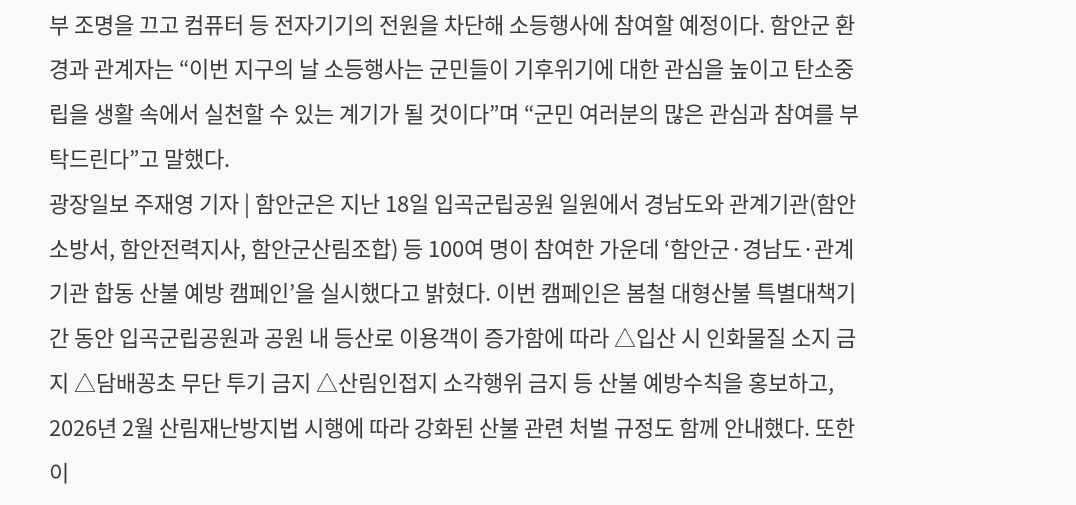부 조명을 끄고 컴퓨터 등 전자기기의 전원을 차단해 소등행사에 참여할 예정이다. 함안군 환경과 관계자는 “이번 지구의 날 소등행사는 군민들이 기후위기에 대한 관심을 높이고 탄소중립을 생활 속에서 실천할 수 있는 계기가 될 것이다”며 “군민 여러분의 많은 관심과 참여를 부탁드린다”고 말했다.
광장일보 주재영 기자 | 함안군은 지난 18일 입곡군립공원 일원에서 경남도와 관계기관(함안소방서, 함안전력지사, 함안군산림조합) 등 100여 명이 참여한 가운데 ‘함안군·경남도·관계기관 합동 산불 예방 캠페인’을 실시했다고 밝혔다. 이번 캠페인은 봄철 대형산불 특별대책기간 동안 입곡군립공원과 공원 내 등산로 이용객이 증가함에 따라 △입산 시 인화물질 소지 금지 △담배꽁초 무단 투기 금지 △산림인접지 소각행위 금지 등 산불 예방수칙을 홍보하고, 2026년 2월 산림재난방지법 시행에 따라 강화된 산불 관련 처벌 규정도 함께 안내했다. 또한 이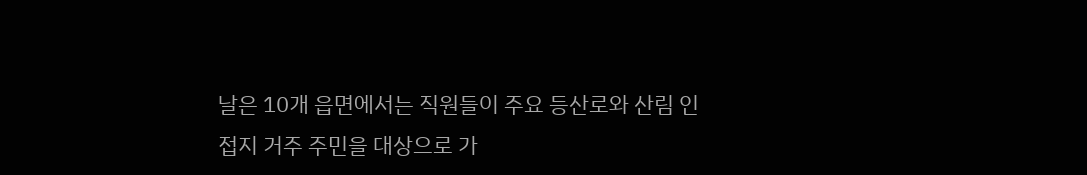날은 10개 읍면에서는 직원들이 주요 등산로와 산림 인접지 거주 주민을 대상으로 가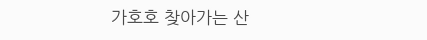가호호 찾아가는 산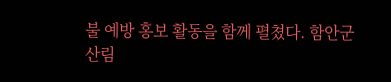불 예방 홍보 활동을 함께 펼쳤다. 함안군 산림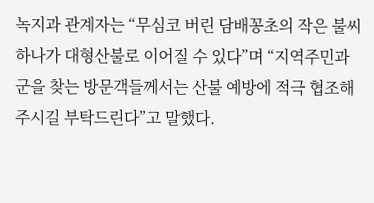녹지과 관계자는 “무심코 버린 담배꽁초의 작은 불씨 하나가 대형산불로 이어질 수 있다”며 “지역주민과 군을 찾는 방문객들께서는 산불 예방에 적극 협조해 주시길 부탁드린다”고 말했다.